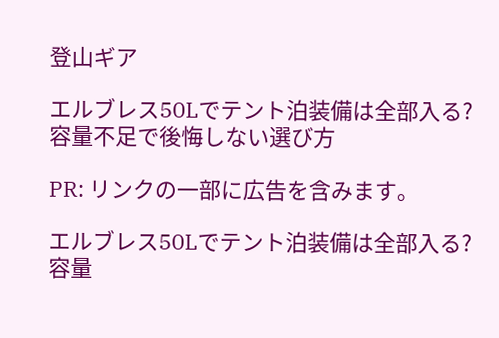登山ギア

エルブレス50Lでテント泊装備は全部入る?容量不足で後悔しない選び方

PR: リンクの一部に広告を含みます。

エルブレス50Lでテント泊装備は全部入る?容量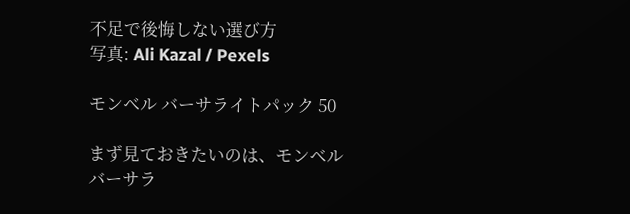不足で後悔しない選び方
写真: Ali Kazal / Pexels

モンベル バーサライトパック 50

まず見ておきたいのは、モンベル バーサラ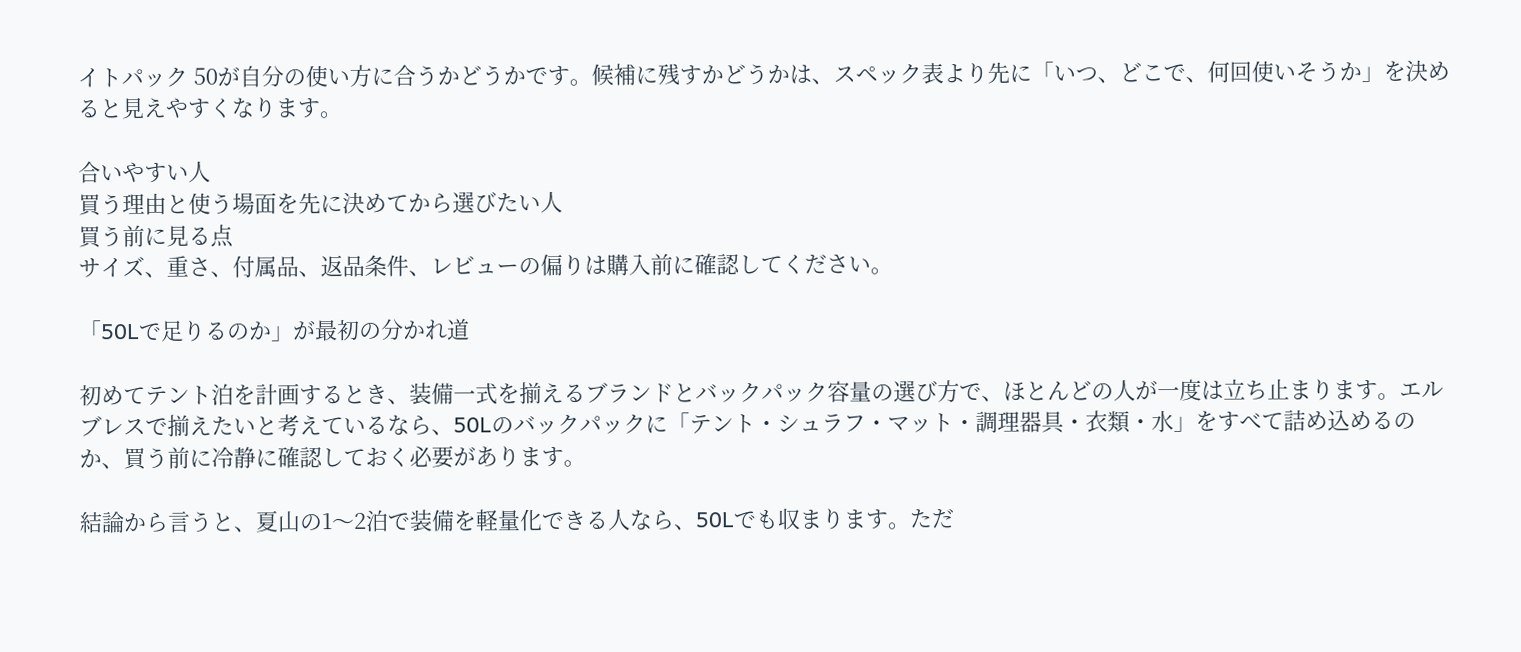イトパック 50が自分の使い方に合うかどうかです。候補に残すかどうかは、スペック表より先に「いつ、どこで、何回使いそうか」を決めると見えやすくなります。

合いやすい人
買う理由と使う場面を先に決めてから選びたい人
買う前に見る点
サイズ、重さ、付属品、返品条件、レビューの偏りは購入前に確認してください。

「50Lで足りるのか」が最初の分かれ道

初めてテント泊を計画するとき、装備一式を揃えるブランドとバックパック容量の選び方で、ほとんどの人が一度は立ち止まります。エルブレスで揃えたいと考えているなら、50Lのバックパックに「テント・シュラフ・マット・調理器具・衣類・水」をすべて詰め込めるのか、買う前に冷静に確認しておく必要があります。

結論から言うと、夏山の1〜2泊で装備を軽量化できる人なら、50Lでも収まります。ただ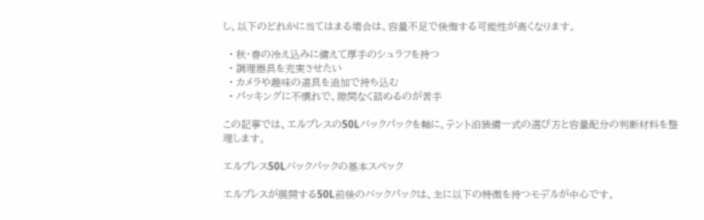し、以下のどれかに当てはまる場合は、容量不足で後悔する可能性が高くなります。

  • 秋・春の冷え込みに備えて厚手のシュラフを持つ
  • 調理器具を充実させたい
  • カメラや趣味の道具を追加で持ち込む
  • パッキングに不慣れで、隙間なく詰めるのが苦手

この記事では、エルブレスの50Lバックパックを軸に、テント泊装備一式の選び方と容量配分の判断材料を整理します。

エルブレス50Lバックパックの基本スペック

エルブレスが展開する50L前後のバックパックは、主に以下の特徴を持つモデルが中心です。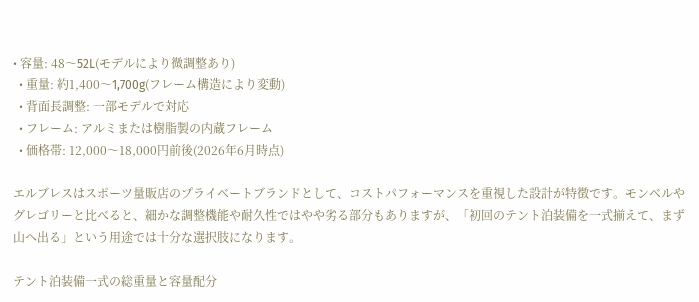• 容量: 48〜52L(モデルにより微調整あり)
  • 重量: 約1,400〜1,700g(フレーム構造により変動)
  • 背面長調整: 一部モデルで対応
  • フレーム: アルミまたは樹脂製の内蔵フレーム
  • 価格帯: 12,000〜18,000円前後(2026年6月時点)

エルブレスはスポーツ量販店のプライベートブランドとして、コストパフォーマンスを重視した設計が特徴です。モンベルやグレゴリーと比べると、細かな調整機能や耐久性ではやや劣る部分もありますが、「初回のテント泊装備を一式揃えて、まず山へ出る」という用途では十分な選択肢になります。

テント泊装備一式の総重量と容量配分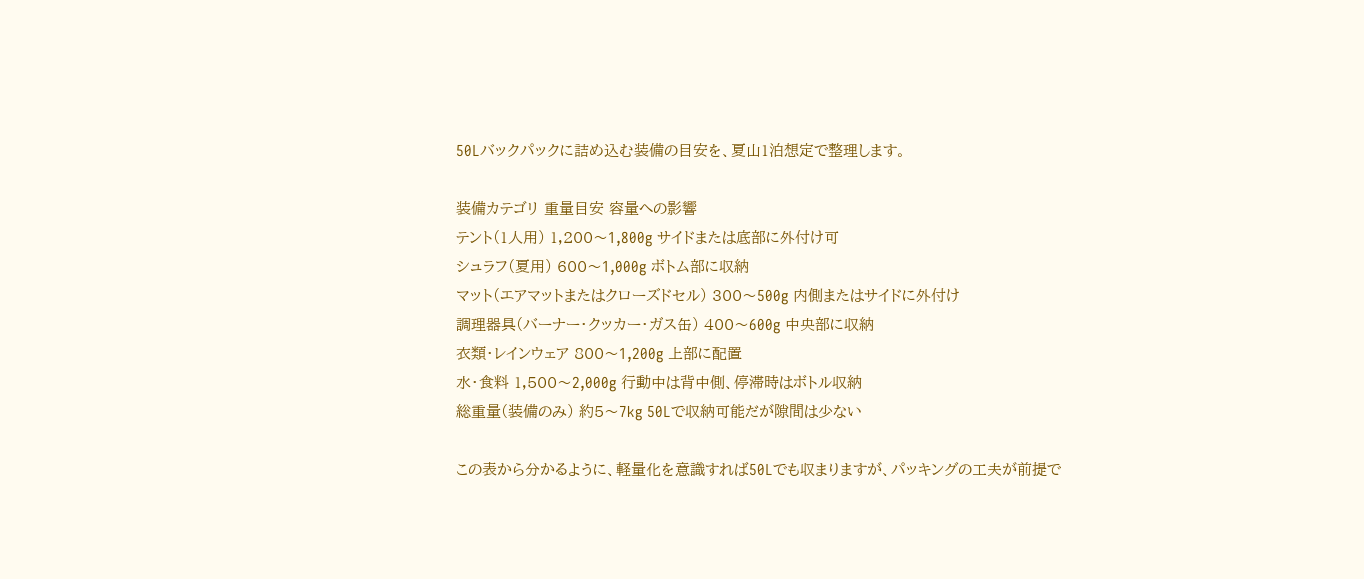50Lバックパックに詰め込む装備の目安を、夏山1泊想定で整理します。

装備カテゴリ 重量目安 容量への影響
テント(1人用) 1,200〜1,800g サイドまたは底部に外付け可
シュラフ(夏用) 600〜1,000g ボトム部に収納
マット(エアマットまたはクローズドセル) 300〜500g 内側またはサイドに外付け
調理器具(バーナー・クッカー・ガス缶) 400〜600g 中央部に収納
衣類・レインウェア 800〜1,200g 上部に配置
水・食料 1,500〜2,000g 行動中は背中側、停滞時はボトル収納
総重量(装備のみ) 約5〜7kg 50Lで収納可能だが隙間は少ない

この表から分かるように、軽量化を意識すれば50Lでも収まりますが、パッキングの工夫が前提で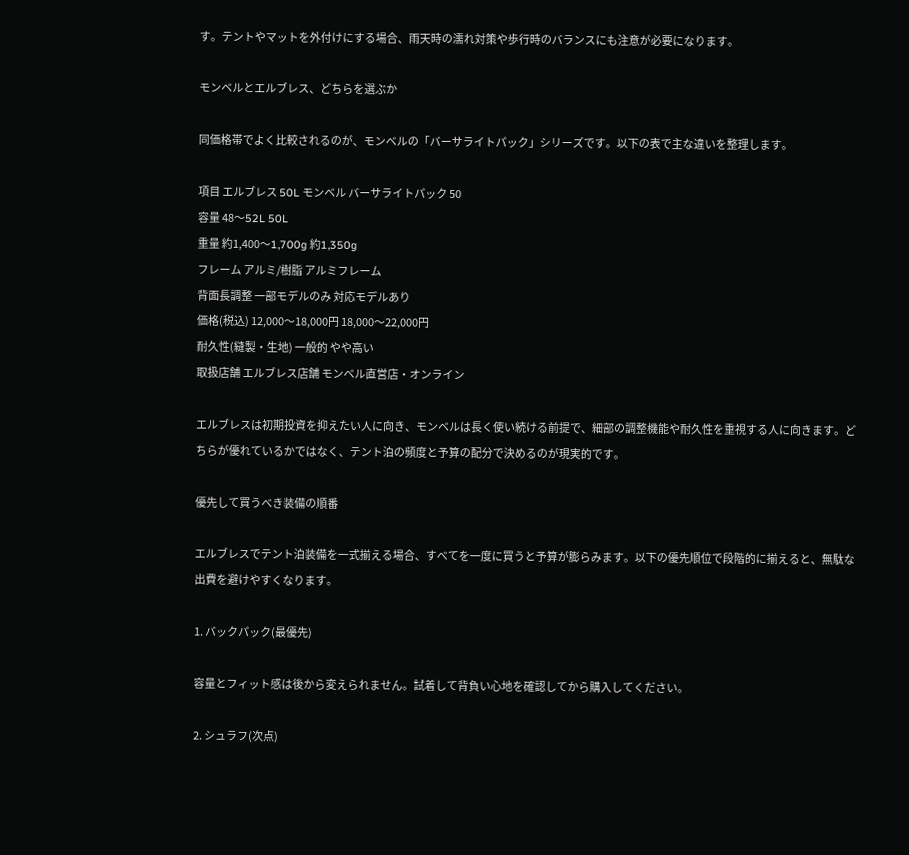す。テントやマットを外付けにする場合、雨天時の濡れ対策や歩行時のバランスにも注意が必要になります。

モンベルとエルブレス、どちらを選ぶか

同価格帯でよく比較されるのが、モンベルの「バーサライトパック」シリーズです。以下の表で主な違いを整理します。

項目 エルブレス 50L モンベル バーサライトパック 50
容量 48〜52L 50L
重量 約1,400〜1,700g 約1,350g
フレーム アルミ/樹脂 アルミフレーム
背面長調整 一部モデルのみ 対応モデルあり
価格(税込) 12,000〜18,000円 18,000〜22,000円
耐久性(縫製・生地) 一般的 やや高い
取扱店舗 エルブレス店舗 モンベル直営店・オンライン

エルブレスは初期投資を抑えたい人に向き、モンベルは長く使い続ける前提で、細部の調整機能や耐久性を重視する人に向きます。どちらが優れているかではなく、テント泊の頻度と予算の配分で決めるのが現実的です。

優先して買うべき装備の順番

エルブレスでテント泊装備を一式揃える場合、すべてを一度に買うと予算が膨らみます。以下の優先順位で段階的に揃えると、無駄な出費を避けやすくなります。

1. バックパック(最優先)

容量とフィット感は後から変えられません。試着して背負い心地を確認してから購入してください。

2. シュラフ(次点)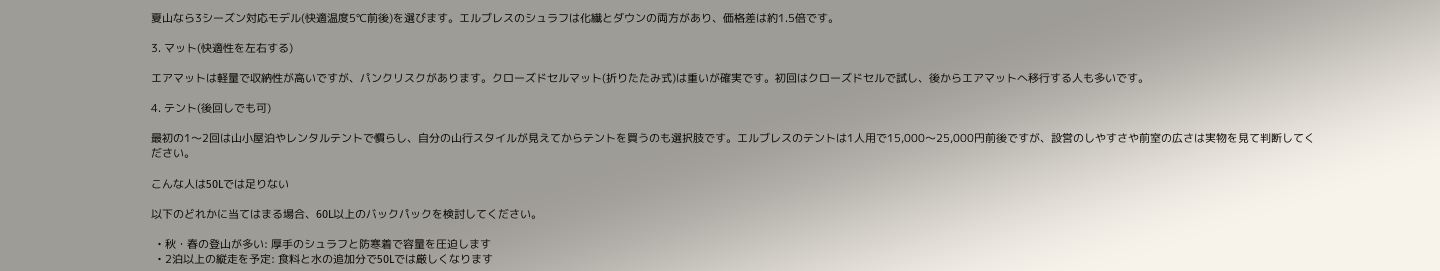夏山なら3シーズン対応モデル(快適温度5℃前後)を選びます。エルブレスのシュラフは化繊とダウンの両方があり、価格差は約1.5倍です。

3. マット(快適性を左右する)

エアマットは軽量で収納性が高いですが、パンクリスクがあります。クローズドセルマット(折りたたみ式)は重いが確実です。初回はクローズドセルで試し、後からエアマットへ移行する人も多いです。

4. テント(後回しでも可)

最初の1〜2回は山小屋泊やレンタルテントで慣らし、自分の山行スタイルが見えてからテントを買うのも選択肢です。エルブレスのテントは1人用で15,000〜25,000円前後ですが、設営のしやすさや前室の広さは実物を見て判断してください。

こんな人は50Lでは足りない

以下のどれかに当てはまる場合、60L以上のバックパックを検討してください。

  • 秋・春の登山が多い: 厚手のシュラフと防寒着で容量を圧迫します
  • 2泊以上の縦走を予定: 食料と水の追加分で50Lでは厳しくなります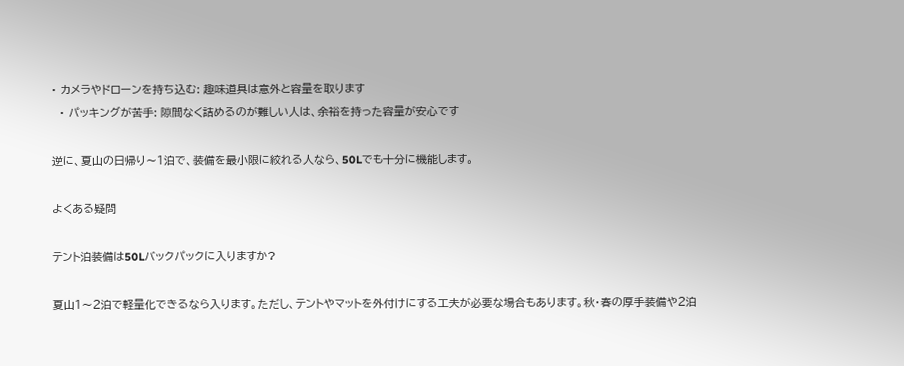• カメラやドローンを持ち込む: 趣味道具は意外と容量を取ります
  • パッキングが苦手: 隙間なく詰めるのが難しい人は、余裕を持った容量が安心です

逆に、夏山の日帰り〜1泊で、装備を最小限に絞れる人なら、50Lでも十分に機能します。

よくある疑問

テント泊装備は50Lバックパックに入りますか?

夏山1〜2泊で軽量化できるなら入ります。ただし、テントやマットを外付けにする工夫が必要な場合もあります。秋・春の厚手装備や2泊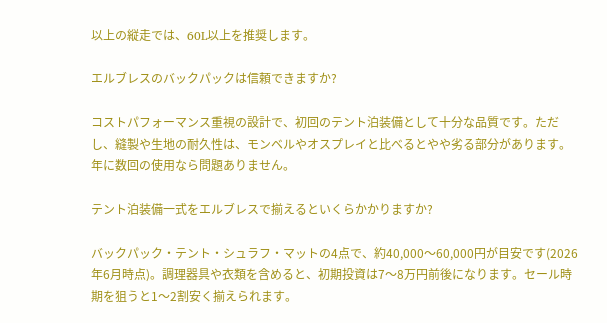以上の縦走では、60L以上を推奨します。

エルブレスのバックパックは信頼できますか?

コストパフォーマンス重視の設計で、初回のテント泊装備として十分な品質です。ただし、縫製や生地の耐久性は、モンベルやオスプレイと比べるとやや劣る部分があります。年に数回の使用なら問題ありません。

テント泊装備一式をエルブレスで揃えるといくらかかりますか?

バックパック・テント・シュラフ・マットの4点で、約40,000〜60,000円が目安です(2026年6月時点)。調理器具や衣類を含めると、初期投資は7〜8万円前後になります。セール時期を狙うと1〜2割安く揃えられます。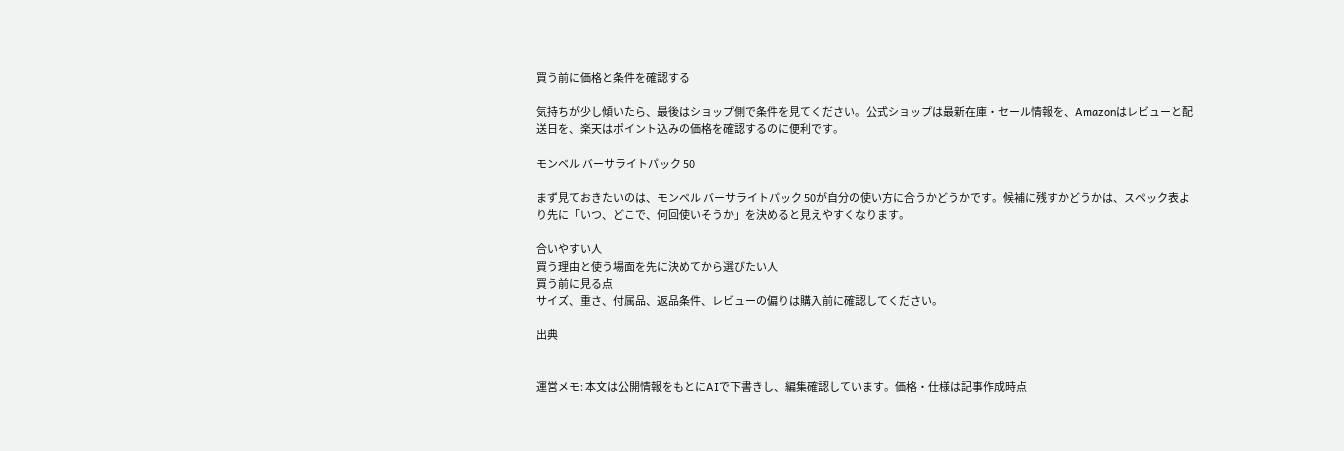買う前に価格と条件を確認する

気持ちが少し傾いたら、最後はショップ側で条件を見てください。公式ショップは最新在庫・セール情報を、Amazonはレビューと配送日を、楽天はポイント込みの価格を確認するのに便利です。

モンベル バーサライトパック 50

まず見ておきたいのは、モンベル バーサライトパック 50が自分の使い方に合うかどうかです。候補に残すかどうかは、スペック表より先に「いつ、どこで、何回使いそうか」を決めると見えやすくなります。

合いやすい人
買う理由と使う場面を先に決めてから選びたい人
買う前に見る点
サイズ、重さ、付属品、返品条件、レビューの偏りは購入前に確認してください。

出典


運営メモ: 本文は公開情報をもとにAIで下書きし、編集確認しています。価格・仕様は記事作成時点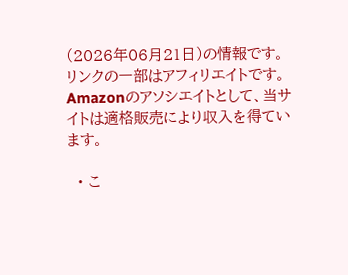(2026年06月21日)の情報です。リンクの一部はアフィリエイトです。Amazonのアソシエイトとして、当サイトは適格販売により収入を得ています。

  • こ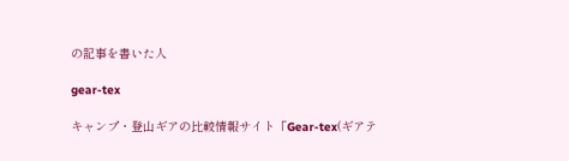の記事を書いた人

gear-tex

キャンプ・登山ギアの比較情報サイト「Gear-tex(ギアテ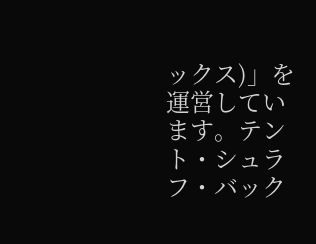ックス)」を運営しています。テント・シュラフ・バック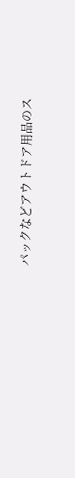パックなどアウトドア用品のス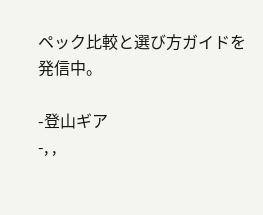ペック比較と選び方ガイドを発信中。

-登山ギア
-, ,